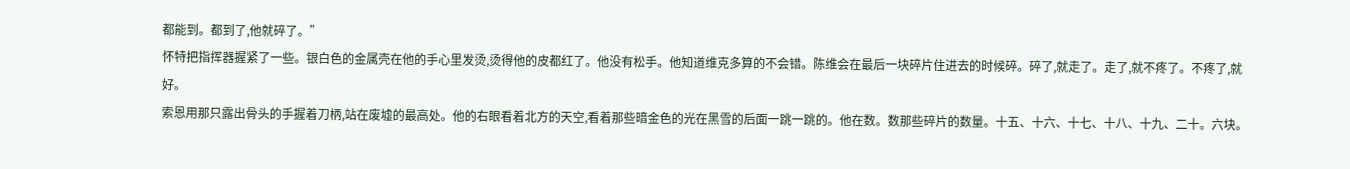都能到。都到了,他就碎了。”
怀特把指挥器握紧了一些。银白色的金属壳在他的手心里发烫,烫得他的皮都红了。他没有松手。他知道维克多算的不会错。陈维会在最后一块碎片住进去的时候碎。碎了,就走了。走了,就不疼了。不疼了,就好。
索恩用那只露出骨头的手握着刀柄,站在废墟的最高处。他的右眼看着北方的天空,看着那些暗金色的光在黑雪的后面一跳一跳的。他在数。数那些碎片的数量。十五、十六、十七、十八、十九、二十。六块。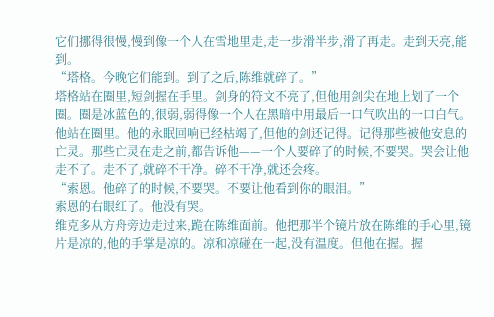它们挪得很慢,慢到像一个人在雪地里走,走一步滑半步,滑了再走。走到天亮,能到。
“塔格。今晚它们能到。到了之后,陈维就碎了。”
塔格站在圈里,短剑握在手里。剑身的符文不亮了,但他用剑尖在地上划了一个圈。圈是冰蓝色的,很弱,弱得像一个人在黑暗中用最后一口气吹出的一口白气。他站在圈里。他的永眠回响已经枯竭了,但他的剑还记得。记得那些被他安息的亡灵。那些亡灵在走之前,都告诉他——一个人要碎了的时候,不要哭。哭会让他走不了。走不了,就碎不干净。碎不干净,就还会疼。
“索恩。他碎了的时候,不要哭。不要让他看到你的眼泪。”
索恩的右眼红了。他没有哭。
维克多从方舟旁边走过来,跪在陈维面前。他把那半个镜片放在陈维的手心里,镜片是凉的,他的手掌是凉的。凉和凉碰在一起,没有温度。但他在握。握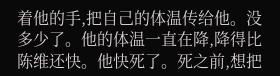着他的手,把自己的体温传给他。没多少了。他的体温一直在降,降得比陈维还快。他快死了。死之前,想把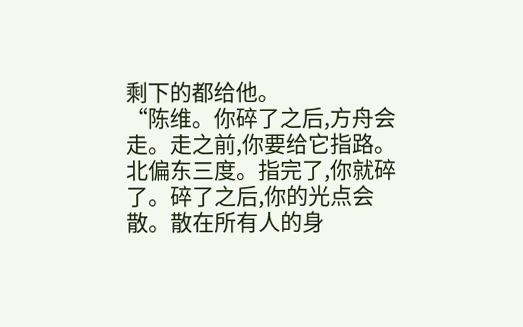剩下的都给他。
“陈维。你碎了之后,方舟会走。走之前,你要给它指路。北偏东三度。指完了,你就碎了。碎了之后,你的光点会散。散在所有人的身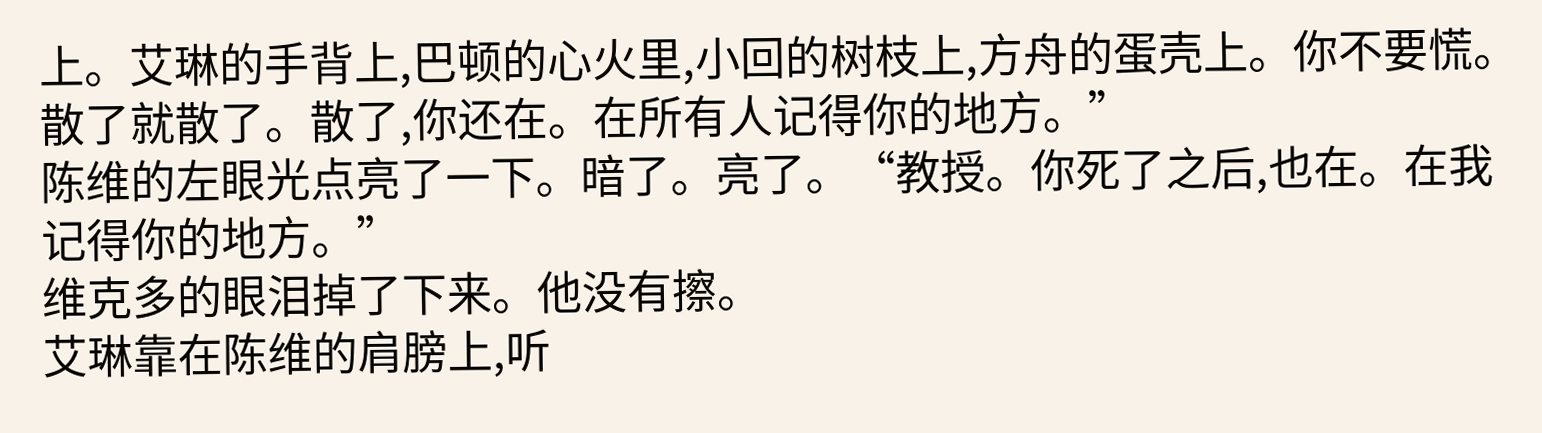上。艾琳的手背上,巴顿的心火里,小回的树枝上,方舟的蛋壳上。你不要慌。散了就散了。散了,你还在。在所有人记得你的地方。”
陈维的左眼光点亮了一下。暗了。亮了。“教授。你死了之后,也在。在我记得你的地方。”
维克多的眼泪掉了下来。他没有擦。
艾琳靠在陈维的肩膀上,听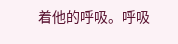着他的呼吸。呼吸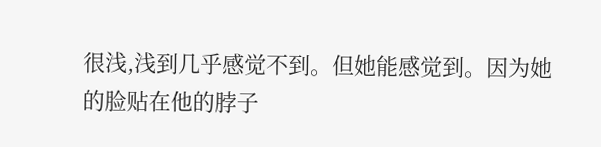很浅,浅到几乎感觉不到。但她能感觉到。因为她的脸贴在他的脖子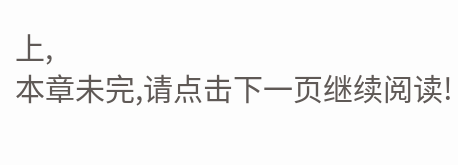上,
本章未完,请点击下一页继续阅读!